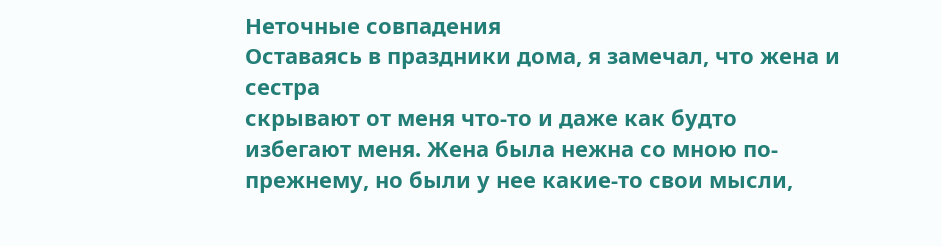Неточные совпадения
Оставаясь в праздники дома, я замечал, что жена и сестра
скрывают от меня что-то и даже как будто избегают меня. Жена была нежна со мною по-прежнему, но были у нее какие-то свои мысли,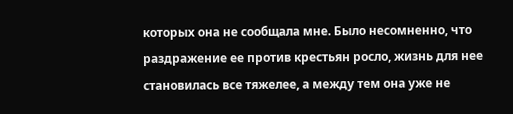которых она не сообщала мне. Было несомненно, что раздражение ее против крестьян росло, жизнь для нее становилась все тяжелее, а между тем она уже не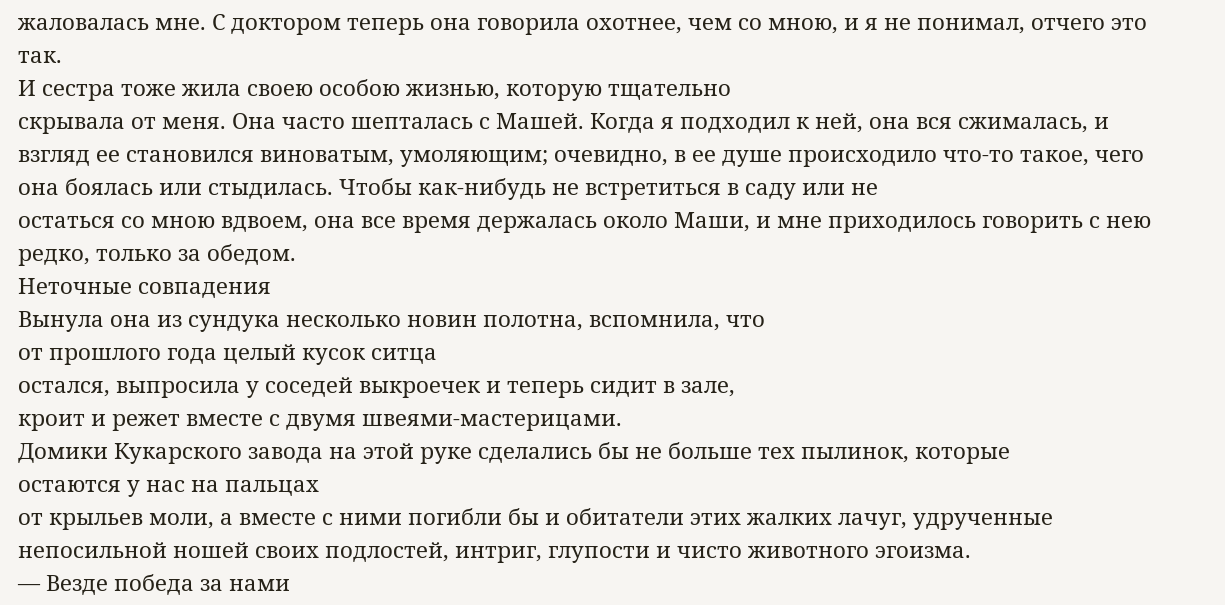жаловалась мне. С доктором теперь она говорила охотнее, чем со мною, и я не понимал, отчего это так.
И сестра тоже жила своею особою жизнью, которую тщательно
скрывала от меня. Она часто шепталась с Машей. Когда я подходил к ней, она вся сжималась, и взгляд ее становился виноватым, умоляющим; очевидно, в ее душе происходило что-то такое, чего она боялась или стыдилась. Чтобы как-нибудь не встретиться в саду или не
остаться со мною вдвоем, она все время держалась около Маши, и мне приходилось говорить с нею редко, только за обедом.
Неточные совпадения
Вынула она из сундука несколько новин полотна, вспомнила, что
от прошлого года целый кусок ситца
остался, выпросила у соседей выкроечек и теперь сидит в зале,
кроит и режет вместе с двумя швеями-мастерицами.
Домики Кукарского завода на этой руке сделались бы не больше тех пылинок, которые
остаются у нас на пальцах
от крыльев моли, а вместе с ними погибли бы и обитатели этих жалких лачуг, удрученные непосильной ношей своих подлостей, интриг, глупости и чисто животного эгоизма.
— Везде победа за нами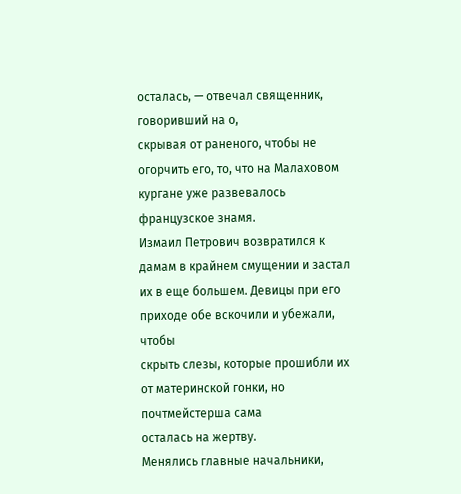осталась, — отвечал священник, говоривший на о,
скрывая от раненого, чтобы не огорчить его, то, что на Малаховом кургане уже развевалось французское знамя.
Измаил Петрович возвратился к дамам в крайнем смущении и застал их в еще большем. Девицы при его приходе обе вскочили и убежали, чтобы
скрыть слезы, которые прошибли их
от материнской гонки, но почтмейстерша сама
осталась на жертву.
Менялись главные начальники,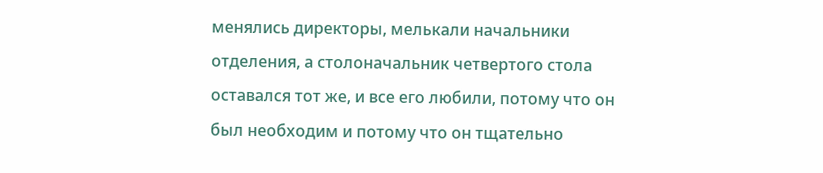менялись директоры, мелькали начальники отделения, а столоначальник четвертого стола
оставался тот же, и все его любили, потому что он был необходим и потому что он тщательно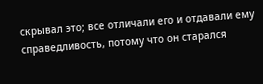скрывал это; все отличали его и отдавали ему справедливость, потому что он старался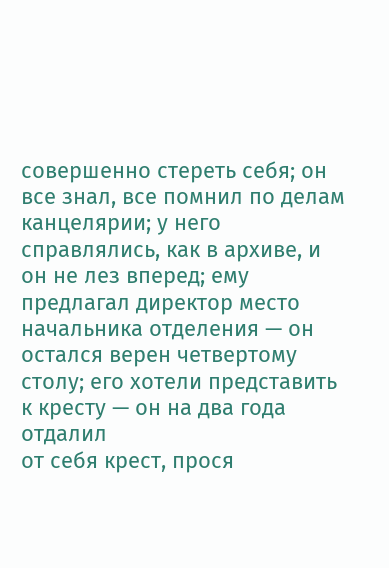совершенно стереть себя; он все знал, все помнил по делам канцелярии; у него справлялись, как в архиве, и он не лез вперед; ему предлагал директор место начальника отделения — он
остался верен четвертому столу; его хотели представить к кресту — он на два года отдалил
от себя крест, прося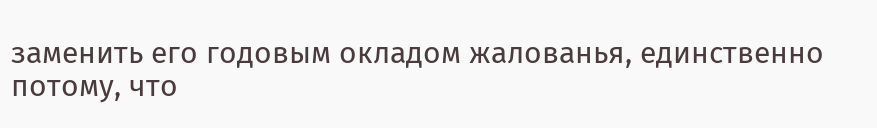заменить его годовым окладом жалованья, единственно потому, что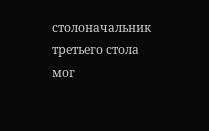столоначальник третьего стола мог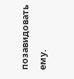позавидовать ему.